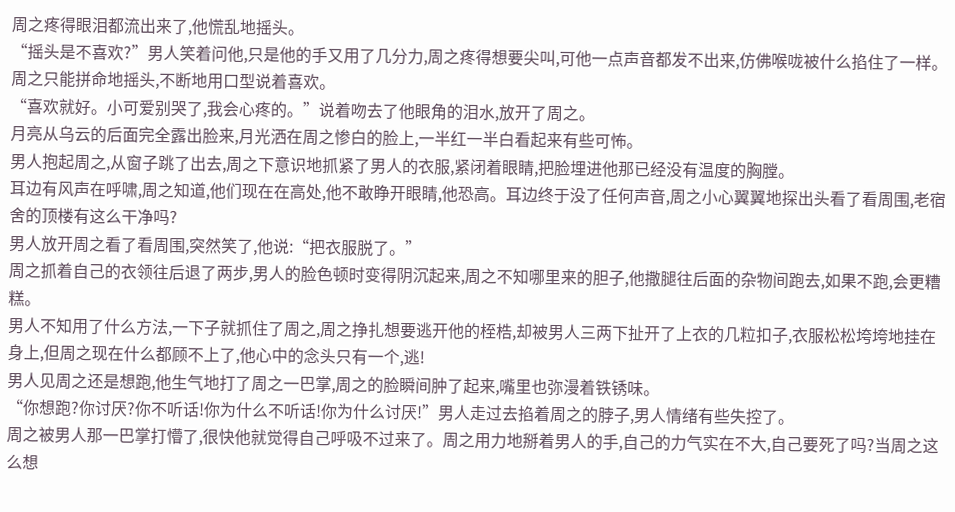周之疼得眼泪都流出来了,他慌乱地摇头。
“摇头是不喜欢?”男人笑着问他,只是他的手又用了几分力,周之疼得想要尖叫,可他一点声音都发不出来,仿佛喉咙被什么掐住了一样。
周之只能拼命地摇头,不断地用口型说着喜欢。
“喜欢就好。小可爱别哭了,我会心疼的。”说着吻去了他眼角的泪水,放开了周之。
月亮从乌云的后面完全露出脸来,月光洒在周之惨白的脸上,一半红一半白看起来有些可怖。
男人抱起周之,从窗子跳了出去,周之下意识地抓紧了男人的衣服,紧闭着眼睛,把脸埋进他那已经没有温度的胸膛。
耳边有风声在呼啸,周之知道,他们现在在高处,他不敢睁开眼睛,他恐高。耳边终于没了任何声音,周之小心翼翼地探出头看了看周围,老宿舍的顶楼有这么干净吗?
男人放开周之看了看周围,突然笑了,他说:“把衣服脱了。”
周之抓着自己的衣领往后退了两步,男人的脸色顿时变得阴沉起来,周之不知哪里来的胆子,他撒腿往后面的杂物间跑去,如果不跑,会更糟糕。
男人不知用了什么方法,一下子就抓住了周之,周之挣扎想要逃开他的桎梏,却被男人三两下扯开了上衣的几粒扣子,衣服松松垮垮地挂在身上,但周之现在什么都顾不上了,他心中的念头只有一个,逃!
男人见周之还是想跑,他生气地打了周之一巴掌,周之的脸瞬间肿了起来,嘴里也弥漫着铁锈味。
“你想跑?你讨厌?你不听话!你为什么不听话!你为什么讨厌!”男人走过去掐着周之的脖子,男人情绪有些失控了。
周之被男人那一巴掌打懵了,很快他就觉得自己呼吸不过来了。周之用力地掰着男人的手,自己的力气实在不大,自己要死了吗?当周之这么想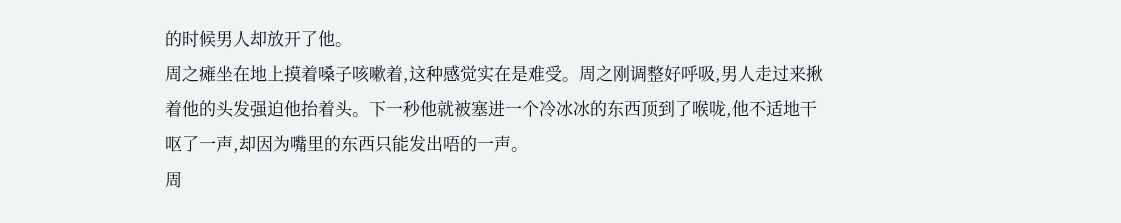的时候男人却放开了他。
周之瘫坐在地上摸着嗓子咳嗽着,这种感觉实在是难受。周之刚调整好呼吸,男人走过来揪着他的头发强迫他抬着头。下一秒他就被塞进一个冷冰冰的东西顶到了喉咙,他不适地干呕了一声,却因为嘴里的东西只能发出唔的一声。
周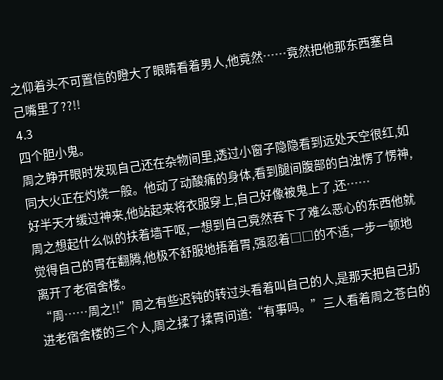之仰着头不可置信的瞪大了眼睛看着男人,他竟然……竟然把他那东西塞自己嘴里了??!!
4.3
四个胆小鬼。
周之睁开眼时发现自己还在杂物间里,透过小窗子隐隐看到远处天空很红,如同大火正在灼烧一般。他动了动酸痛的身体,看到腿间腹部的白浊愣了愣神,好半天才缓过神来,他站起来将衣服穿上,自己好像被鬼上了,还……
周之想起什么似的扶着墙干呕,一想到自己竟然吞下了难么恶心的东西他就觉得自己的胃在翻腾,他极不舒服地捂着胃,强忍着□□的不适,一步一顿地离开了老宿舍楼。
“周……周之!!”周之有些迟钝的转过头看着叫自己的人,是那天把自己扔进老宿舍楼的三个人,周之揉了揉胃问道:“有事吗。”三人看着周之苍白的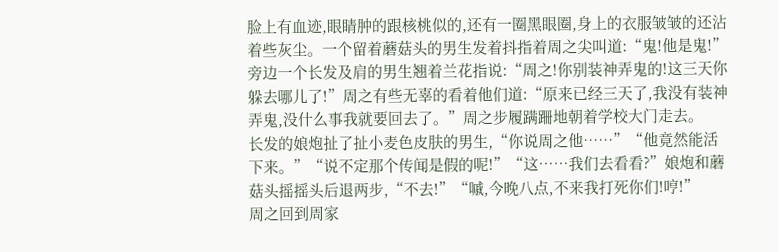脸上有血迹,眼睛肿的跟核桃似的,还有一圈黑眼圈,身上的衣服皱皱的还沾着些灰尘。一个留着蘑菇头的男生发着抖指着周之尖叫道:“鬼!他是鬼!”旁边一个长发及肩的男生翘着兰花指说:“周之!你别装神弄鬼的!这三天你躲去哪儿了!”周之有些无辜的看着他们道:“原来已经三天了,我没有装神弄鬼,没什么事我就要回去了。”周之步履蹒跚地朝着学校大门走去。
长发的娘炮扯了扯小麦色皮肤的男生,“你说周之他……”“他竟然能活下来。”“说不定那个传闻是假的呢!”“这……我们去看看?”娘炮和蘑菇头摇摇头后退两步,“不去!”“嘁,今晚八点,不来我打死你们!哼!”
周之回到周家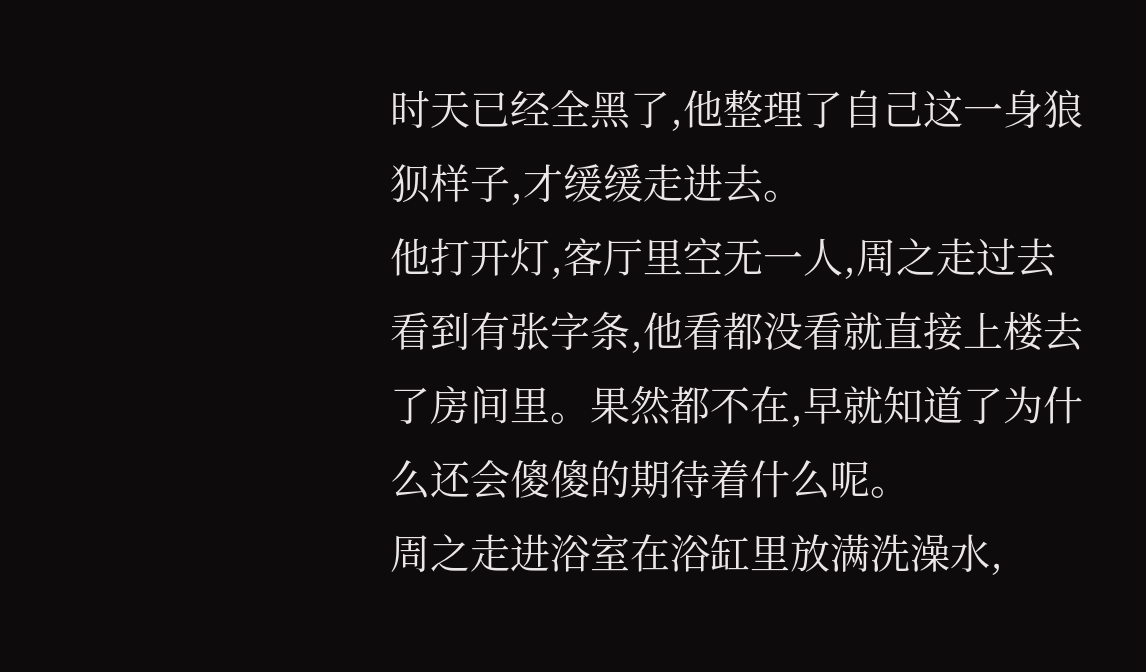时天已经全黑了,他整理了自己这一身狼狈样子,才缓缓走进去。
他打开灯,客厅里空无一人,周之走过去看到有张字条,他看都没看就直接上楼去了房间里。果然都不在,早就知道了为什么还会傻傻的期待着什么呢。
周之走进浴室在浴缸里放满洗澡水,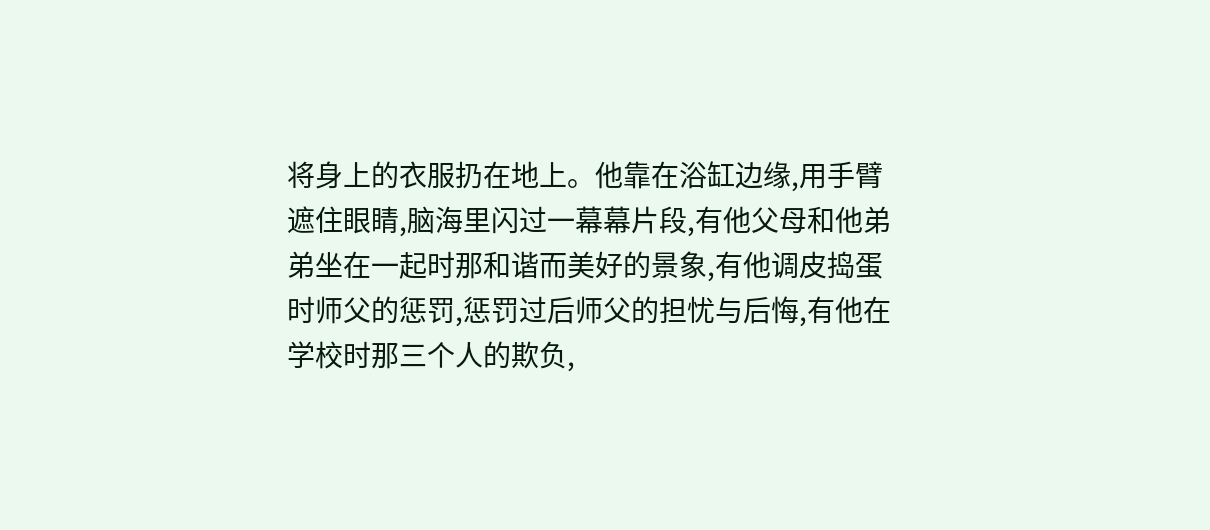将身上的衣服扔在地上。他靠在浴缸边缘,用手臂遮住眼睛,脑海里闪过一幕幕片段,有他父母和他弟弟坐在一起时那和谐而美好的景象,有他调皮捣蛋时师父的惩罚,惩罚过后师父的担忧与后悔,有他在学校时那三个人的欺负,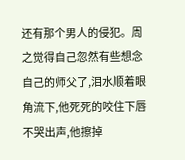还有那个男人的侵犯。周之觉得自己忽然有些想念自己的师父了,泪水顺着眼角流下,他死死的咬住下唇不哭出声,他擦掉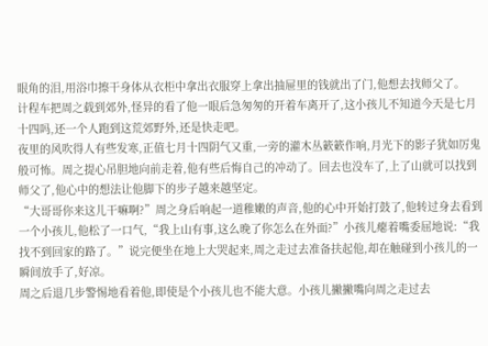眼角的泪,用浴巾擦干身体从衣柜中拿出衣服穿上拿出抽屉里的钱就出了门,他想去找师父了。
计程车把周之载到郊外,怪异的看了他一眼后急匆匆的开着车离开了,这小孩儿不知道今天是七月十四吗,还一个人跑到这荒郊野外,还是快走吧。
夜里的风吹得人有些发寒,正值七月十四阴气又重,一旁的灌木丛簌簌作响,月光下的影子犹如厉鬼般可怖。周之提心吊胆地向前走着,他有些后悔自己的冲动了。回去也没车了,上了山就可以找到师父了,他心中的想法让他脚下的步子越来越坚定。
“大哥哥你来这儿干嘛啊?”周之身后响起一道稚嫩的声音,他的心中开始打鼓了,他转过身去看到一个小孩儿,他松了一口气,“我上山有事,这么晚了你怎么在外面?”小孩儿瘪着嘴委屈地说:“我找不到回家的路了。”说完便坐在地上大哭起来,周之走过去准备扶起他,却在触碰到小孩儿的一瞬间放手了,好凉。
周之后退几步警惕地看着他,即使是个小孩儿也不能大意。小孩儿撇撇嘴向周之走过去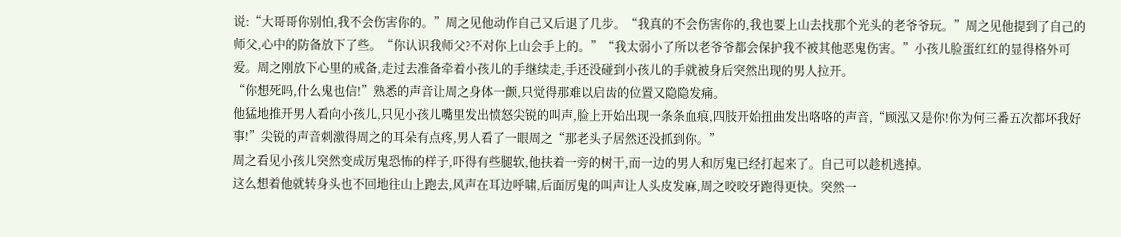说:“大哥哥你别怕,我不会伤害你的。”周之见他动作自己又后退了几步。“我真的不会伤害你的,我也要上山去找那个光头的老爷爷玩。”周之见他提到了自己的师父,心中的防备放下了些。“你认识我师父?不对你上山会手上的。”“我太弱小了所以老爷爷都会保护我不被其他恶鬼伤害。”小孩儿脸蛋红红的显得格外可爱。周之刚放下心里的戒备,走过去准备牵着小孩儿的手继续走,手还没碰到小孩儿的手就被身后突然出现的男人拉开。
“你想死吗,什么鬼也信!”熟悉的声音让周之身体一颤,只觉得那难以启齿的位置又隐隐发痛。
他猛地推开男人看向小孩儿,只见小孩儿嘴里发出愤怒尖锐的叫声,脸上开始出现一条条血痕,四肢开始扭曲发出咯咯的声音,“顾泓又是你!你为何三番五次都坏我好事!”尖锐的声音刺激得周之的耳朵有点疼,男人看了一眼周之“那老头子居然还没抓到你。”
周之看见小孩儿突然变成厉鬼恐怖的样子,吓得有些腿软,他扶着一旁的树干,而一边的男人和厉鬼已经打起来了。自己可以趁机逃掉。
这么想着他就转身头也不回地往山上跑去,风声在耳边呼啸,后面厉鬼的叫声让人头皮发麻,周之咬咬牙跑得更快。突然一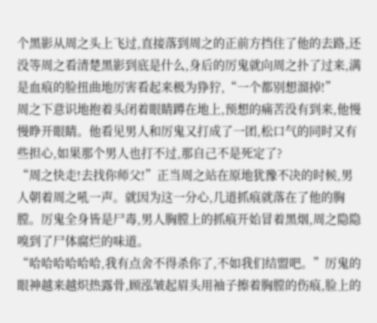个黑影从周之头上飞过,直接落到周之的正前方挡住了他的去路,还没等周之看清楚黑影到底是什么,身后的厉鬼就向周之扑了过来,满是血痕的脸扭曲地厉害看起来极为狰狞,“一个都别想溜掉!”
周之下意识地抱着头闭着眼睛蹲在地上,预想的痛苦没有到来,他慢慢睁开眼睛。他看见男人和厉鬼又打成了一团,松口气的同时又有些担心,如果那个男人也打不过,那自己不是死定了?
“周之快走!去找你师父!”正当周之站在原地犹豫不决的时候,男人朝着周之吼一声。就因为这一分心,几道抓痕就落在了他的胸膛。厉鬼全身皆是尸毒,男人胸膛上的抓痕开始冒着黑烟,周之隐隐嗅到了尸体腐烂的味道。
“哈哈哈哈哈哈,我有点舍不得杀你了,不如我们结盟吧。”厉鬼的眼神越来越炽热露骨,顾泓皱起眉头用袖子擦着胸膛的伤痕,脸上的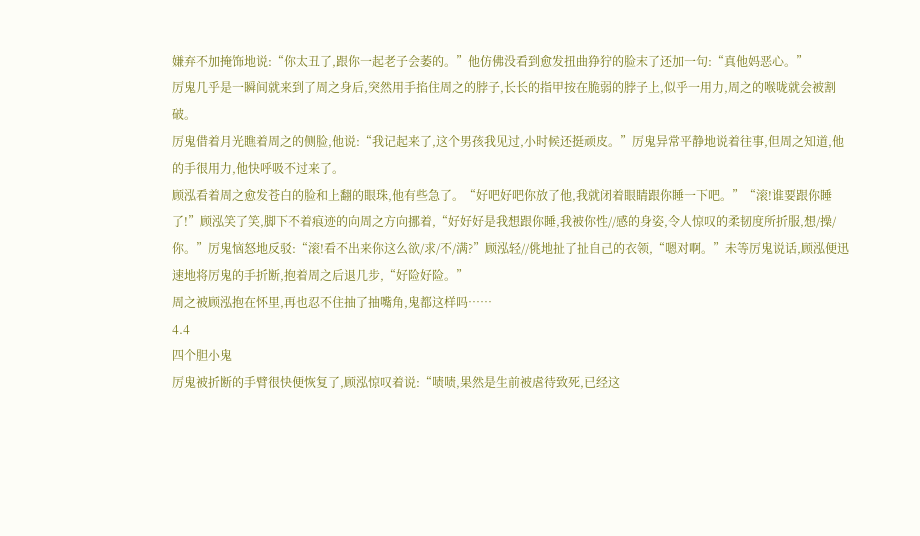嫌弃不加掩饰地说:“你太丑了,跟你一起老子会萎的。”他仿佛没看到愈发扭曲狰狞的脸末了还加一句:“真他妈恶心。”
厉鬼几乎是一瞬间就来到了周之身后,突然用手掐住周之的脖子,长长的指甲按在脆弱的脖子上,似乎一用力,周之的喉咙就会被割破。
厉鬼借着月光瞧着周之的侧脸,他说:“我记起来了,这个男孩我见过,小时候还挺顽皮。”厉鬼异常平静地说着往事,但周之知道,他的手很用力,他快呼吸不过来了。
顾泓看着周之愈发苍白的脸和上翻的眼珠,他有些急了。“好吧好吧你放了他,我就闭着眼睛跟你睡一下吧。”“滚!谁要跟你睡了!”顾泓笑了笑,脚下不着痕迹的向周之方向挪着,“好好好是我想跟你睡,我被你性//感的身姿,令人惊叹的柔韧度所折服,想/操/你。”厉鬼恼怒地反驳:“滚!看不出来你这么欲/求/不/满?”顾泓轻//佻地扯了扯自己的衣领,“嗯对啊。”未等厉鬼说话,顾泓便迅速地将厉鬼的手折断,抱着周之后退几步,“好险好险。”
周之被顾泓抱在怀里,再也忍不住抽了抽嘴角,鬼都这样吗……
4.4
四个胆小鬼
厉鬼被折断的手臂很快便恢复了,顾泓惊叹着说:“啧啧,果然是生前被虐待致死,已经这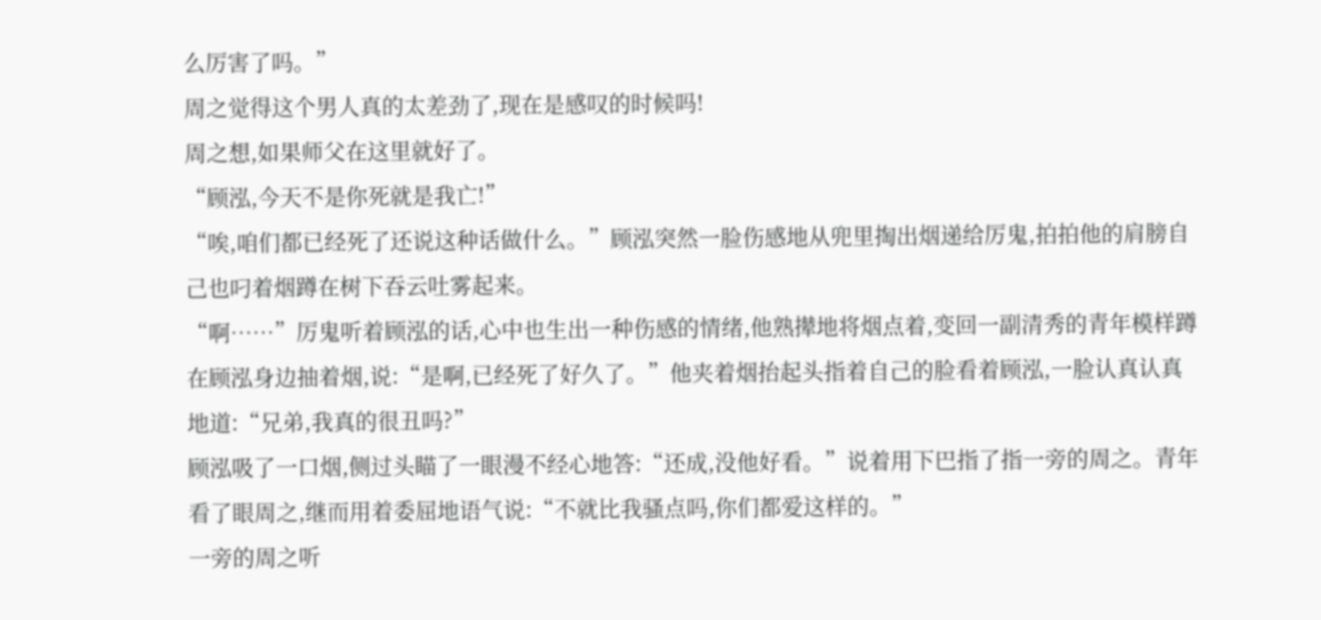么厉害了吗。”
周之觉得这个男人真的太差劲了,现在是感叹的时候吗!
周之想,如果师父在这里就好了。
“顾泓,今天不是你死就是我亡!”
“唉,咱们都已经死了还说这种话做什么。”顾泓突然一脸伤感地从兜里掏出烟递给厉鬼,拍拍他的肩膀自己也叼着烟蹲在树下吞云吐雾起来。
“啊……”厉鬼听着顾泓的话,心中也生出一种伤感的情绪,他熟撵地将烟点着,变回一副清秀的青年模样蹲在顾泓身边抽着烟,说:“是啊,已经死了好久了。”他夹着烟抬起头指着自己的脸看着顾泓,一脸认真认真地道:“兄弟,我真的很丑吗?”
顾泓吸了一口烟,侧过头瞄了一眼漫不经心地答:“还成,没他好看。”说着用下巴指了指一旁的周之。青年看了眼周之,继而用着委屈地语气说:“不就比我骚点吗,你们都爱这样的。”
一旁的周之听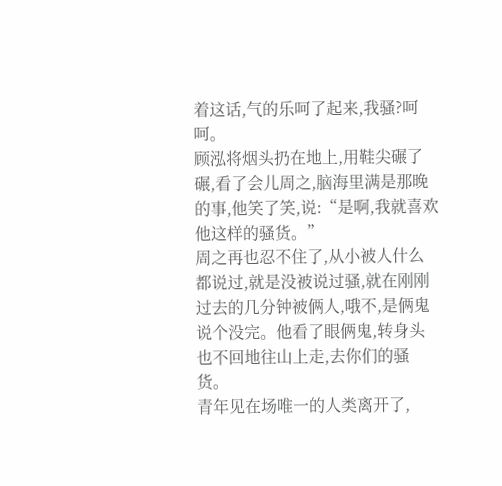着这话,气的乐呵了起来,我骚?呵呵。
顾泓将烟头扔在地上,用鞋尖碾了碾,看了会儿周之,脑海里满是那晚的事,他笑了笑,说:“是啊,我就喜欢他这样的骚货。”
周之再也忍不住了,从小被人什么都说过,就是没被说过骚,就在刚刚过去的几分钟被俩人,哦不,是俩鬼说个没完。他看了眼俩鬼,转身头也不回地往山上走,去你们的骚货。
青年见在场唯一的人类离开了,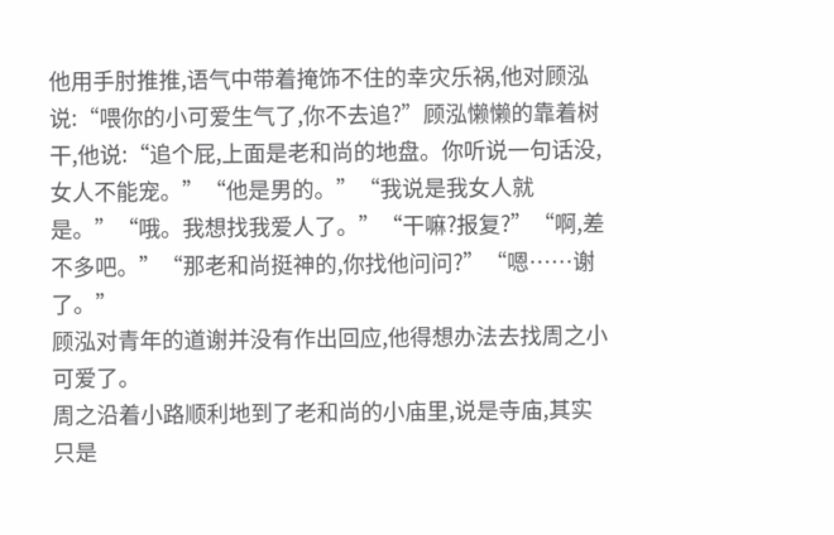他用手肘推推,语气中带着掩饰不住的幸灾乐祸,他对顾泓说:“喂你的小可爱生气了,你不去追?”顾泓懒懒的靠着树干,他说:“追个屁,上面是老和尚的地盘。你听说一句话没,女人不能宠。”“他是男的。”“我说是我女人就是。”“哦。我想找我爱人了。”“干嘛?报复?”“啊,差不多吧。”“那老和尚挺神的,你找他问问?”“嗯……谢了。”
顾泓对青年的道谢并没有作出回应,他得想办法去找周之小可爱了。
周之沿着小路顺利地到了老和尚的小庙里,说是寺庙,其实只是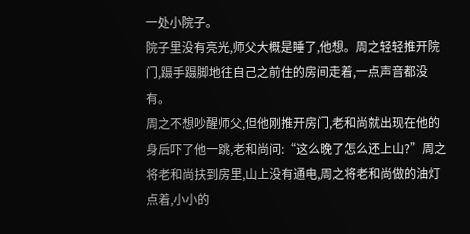一处小院子。
院子里没有亮光,师父大概是睡了,他想。周之轻轻推开院门,蹑手蹑脚地往自己之前住的房间走着,一点声音都没有。
周之不想吵醒师父,但他刚推开房门,老和尚就出现在他的身后吓了他一跳,老和尚问:“这么晚了怎么还上山?”周之将老和尚扶到房里,山上没有通电,周之将老和尚做的油灯点着,小小的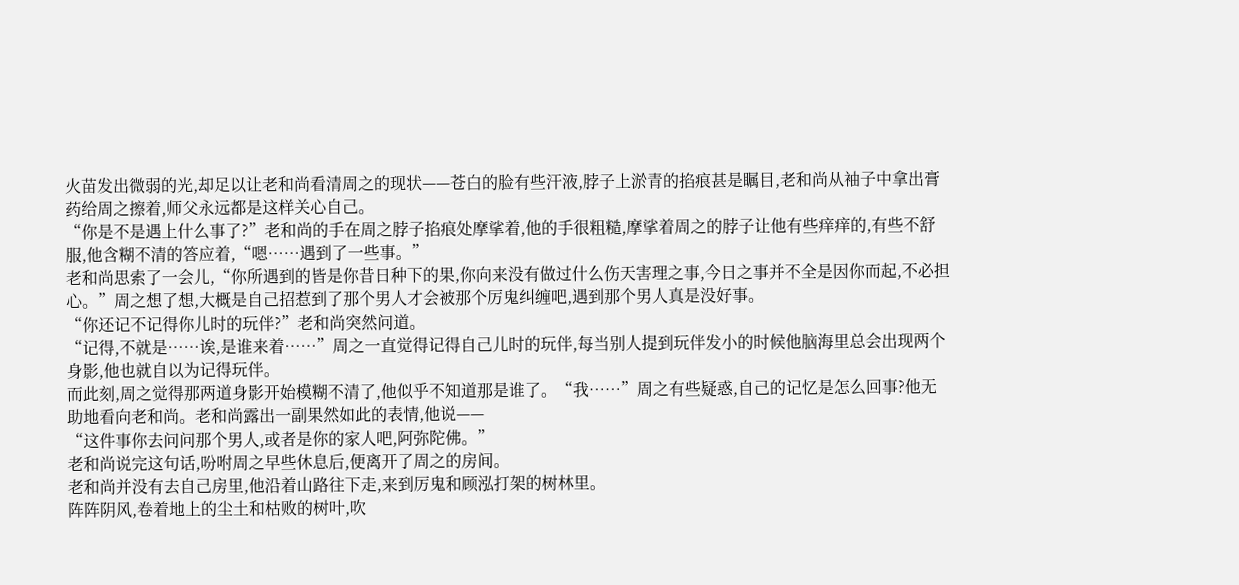火苗发出微弱的光,却足以让老和尚看清周之的现状——苍白的脸有些汗液,脖子上淤青的掐痕甚是瞩目,老和尚从袖子中拿出膏药给周之擦着,师父永远都是这样关心自己。
“你是不是遇上什么事了?”老和尚的手在周之脖子掐痕处摩挲着,他的手很粗糙,摩挲着周之的脖子让他有些痒痒的,有些不舒服,他含糊不清的答应着,“嗯……遇到了一些事。”
老和尚思索了一会儿,“你所遇到的皆是你昔日种下的果,你向来没有做过什么伤天害理之事,今日之事并不全是因你而起,不必担心。”周之想了想,大概是自己招惹到了那个男人才会被那个厉鬼纠缠吧,遇到那个男人真是没好事。
“你还记不记得你儿时的玩伴?”老和尚突然问道。
“记得,不就是……诶,是谁来着……”周之一直觉得记得自己儿时的玩伴,每当别人提到玩伴发小的时候他脑海里总会出现两个身影,他也就自以为记得玩伴。
而此刻,周之觉得那两道身影开始模糊不清了,他似乎不知道那是谁了。“我……”周之有些疑惑,自己的记忆是怎么回事?他无助地看向老和尚。老和尚露出一副果然如此的表情,他说——
“这件事你去问问那个男人,或者是你的家人吧,阿弥陀佛。”
老和尚说完这句话,吩咐周之早些休息后,便离开了周之的房间。
老和尚并没有去自己房里,他沿着山路往下走,来到厉鬼和顾泓打架的树林里。
阵阵阴风,卷着地上的尘土和枯败的树叶,吹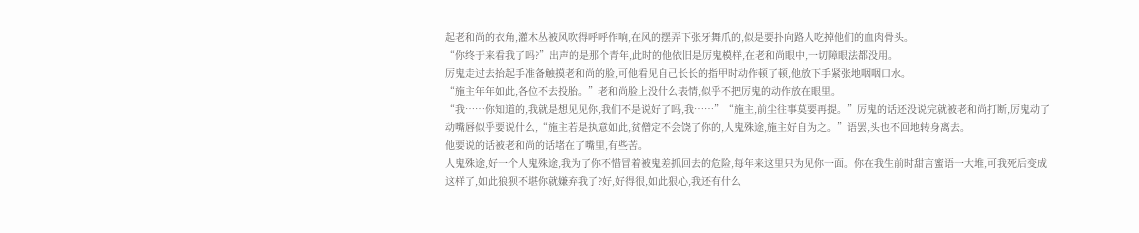起老和尚的衣角,灌木丛被风吹得呼呼作响,在风的摆弄下张牙舞爪的,似是要扑向路人吃掉他们的血肉骨头。
“你终于来看我了吗?”出声的是那个青年,此时的他依旧是厉鬼模样,在老和尚眼中,一切障眼法都没用。
厉鬼走过去抬起手准备触摸老和尚的脸,可他看见自己长长的指甲时动作顿了顿,他放下手紧张地咽咽口水。
“施主年年如此,各位不去投胎。”老和尚脸上没什么表情,似乎不把厉鬼的动作放在眼里。
“我……你知道的,我就是想见见你,我们不是说好了吗,我……”“施主,前尘往事莫要再提。”厉鬼的话还没说完就被老和尚打断,厉鬼动了动嘴唇似乎要说什么,“施主若是执意如此,贫僧定不会饶了你的,人鬼殊途,施主好自为之。”语罢,头也不回地转身离去。
他要说的话被老和尚的话堵在了嘴里,有些苦。
人鬼殊途,好一个人鬼殊途,我为了你不惜冒着被鬼差抓回去的危险,每年来这里只为见你一面。你在我生前时甜言蜜语一大堆,可我死后变成这样了,如此狼狈不堪你就嫌弃我了?好,好得很,如此狠心,我还有什么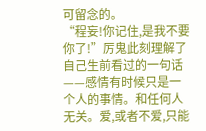可留念的。
“程妄!你记住,是我不要你了!”厉鬼此刻理解了自己生前看过的一句话——感情有时候只是一个人的事情。和任何人无关。爱,或者不爱,只能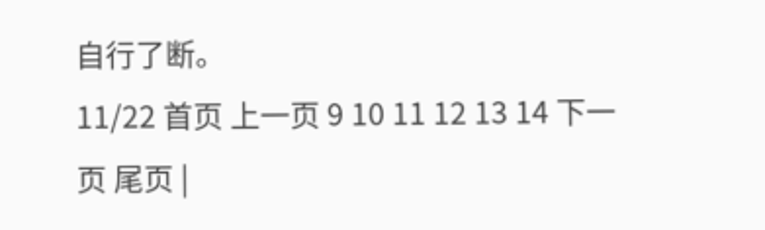自行了断。
11/22 首页 上一页 9 10 11 12 13 14 下一页 尾页 |